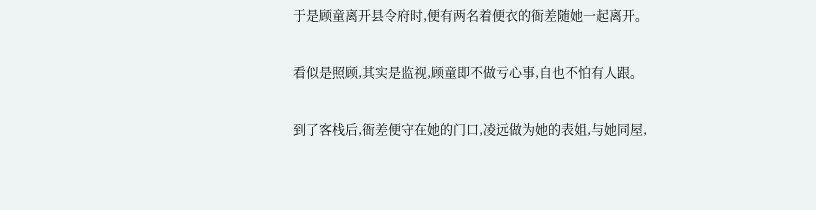于是顾童离开县令府时,便有两名着便衣的衙差随她一起离开。

看似是照顾,其实是监视,顾童即不做亏心事,自也不怕有人跟。

到了客栈后,衙差便守在她的门口,凌远做为她的表姐,与她同屋,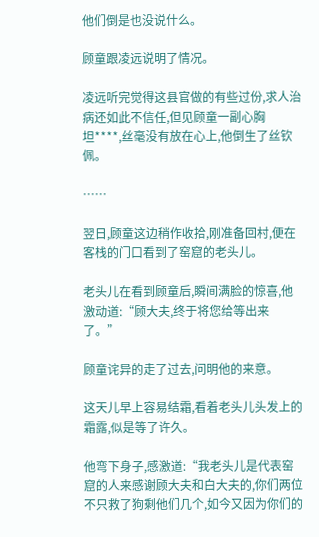他们倒是也没说什么。

顾童跟凌远说明了情况。

凌远听完觉得这县官做的有些过份,求人治病还如此不信任,但见顾童一副心胸坦****,丝毫没有放在心上,他倒生了丝钦佩。

……

翌日,顾童这边稍作收拾,刚准备回村,便在客栈的门口看到了窑窟的老头儿。

老头儿在看到顾童后,瞬间满脸的惊喜,他激动道:“顾大夫,终于将您给等出来了。”

顾童诧异的走了过去,问明他的来意。

这天儿早上容易结霜,看着老头儿头发上的霜露,似是等了许久。

他弯下身子,感激道:“我老头儿是代表窑窟的人来感谢顾大夫和白大夫的,你们两位不只救了狗剩他们几个,如今又因为你们的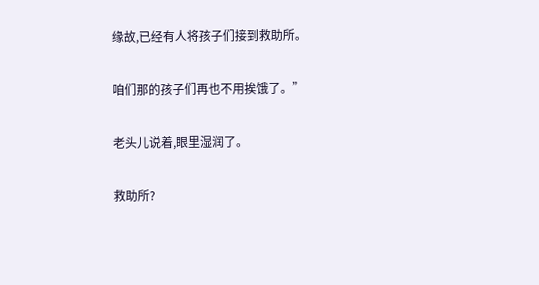缘故,已经有人将孩子们接到救助所。

咱们那的孩子们再也不用挨饿了。”

老头儿说着,眼里湿润了。

救助所?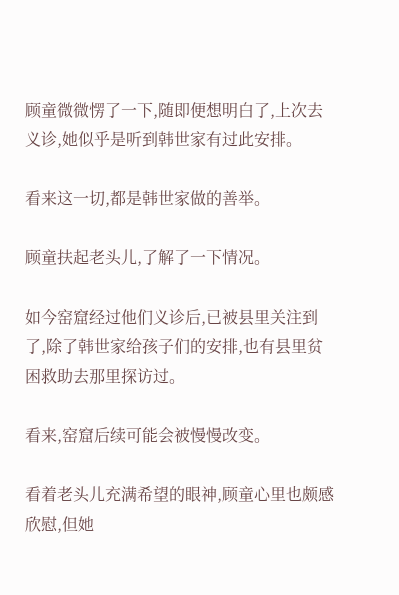顾童微微愣了一下,随即便想明白了,上次去义诊,她似乎是听到韩世家有过此安排。

看来这一切,都是韩世家做的善举。

顾童扶起老头儿,了解了一下情况。

如今窑窟经过他们义诊后,已被县里关注到了,除了韩世家给孩子们的安排,也有县里贫困救助去那里探访过。

看来,窑窟后续可能会被慢慢改变。

看着老头儿充满希望的眼神,顾童心里也颇感欣慰,但她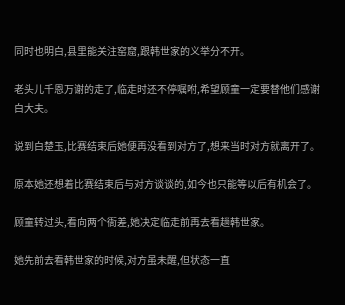同时也明白,县里能关注窑窟,跟韩世家的义举分不开。

老头儿千恩万谢的走了,临走时还不停嘱咐,希望顾童一定要替他们感谢白大夫。

说到白楚玉,比赛结束后她便再没看到对方了,想来当时对方就离开了。

原本她还想着比赛结束后与对方谈谈的,如今也只能等以后有机会了。

顾童转过头,看向两个衙差,她决定临走前再去看趟韩世家。

她先前去看韩世家的时候,对方虽未醒,但状态一直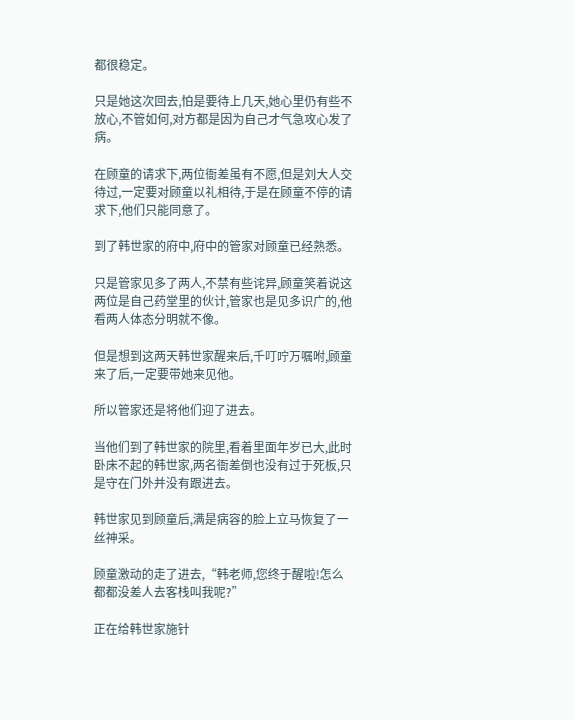都很稳定。

只是她这次回去,怕是要待上几天,她心里仍有些不放心,不管如何,对方都是因为自己才气急攻心发了病。

在顾童的请求下,两位衙差虽有不愿,但是刘大人交待过,一定要对顾童以礼相待,于是在顾童不停的请求下,他们只能同意了。

到了韩世家的府中,府中的管家对顾童已经熟悉。

只是管家见多了两人,不禁有些诧异,顾童笑着说这两位是自己药堂里的伙计,管家也是见多识广的,他看两人体态分明就不像。

但是想到这两天韩世家醒来后,千叮咛万嘱咐,顾童来了后,一定要带她来见他。

所以管家还是将他们迎了进去。

当他们到了韩世家的院里,看着里面年岁已大,此时卧床不起的韩世家,两名衙差倒也没有过于死板,只是守在门外并没有跟进去。

韩世家见到顾童后,满是病容的脸上立马恢复了一丝神采。

顾童激动的走了进去,“韩老师,您终于醒啦!怎么都都没差人去客栈叫我呢?”

正在给韩世家施针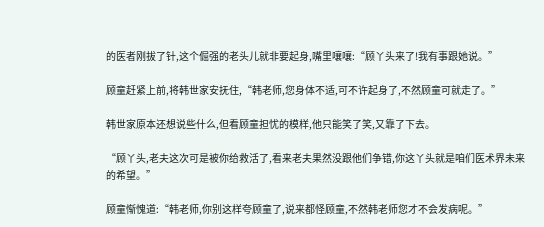的医者刚拔了针,这个倔强的老头儿就非要起身,嘴里嚷嚷:“顾丫头来了!我有事跟她说。”

顾童赶紧上前,将韩世家安抚住,“韩老师,您身体不适,可不许起身了,不然顾童可就走了。”

韩世家原本还想说些什么,但看顾童担忧的模样,他只能笑了笑,又靠了下去。

“顾丫头,老夫这次可是被你给救活了,看来老夫果然没跟他们争错,你这丫头就是咱们医术界未来的希望。”

顾童惭愧道:“韩老师,你别这样夸顾童了,说来都怪顾童,不然韩老师您才不会发病呢。”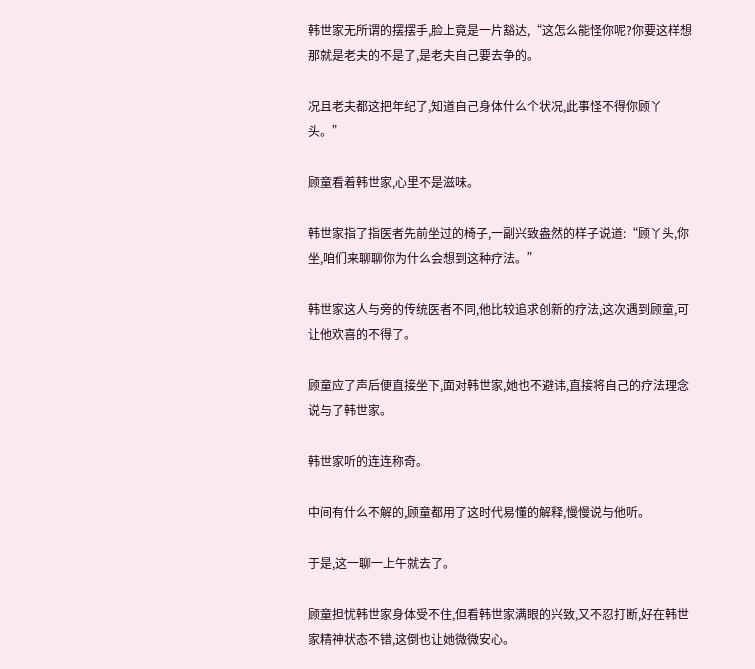韩世家无所谓的摆摆手,脸上竟是一片豁达,“这怎么能怪你呢?你要这样想那就是老夫的不是了,是老夫自己要去争的。

况且老夫都这把年纪了,知道自己身体什么个状况,此事怪不得你顾丫头。”

顾童看着韩世家,心里不是滋味。

韩世家指了指医者先前坐过的椅子,一副兴致盎然的样子说道:“顾丫头,你坐,咱们来聊聊你为什么会想到这种疗法。”

韩世家这人与旁的传统医者不同,他比较追求创新的疗法,这次遇到顾童,可让他欢喜的不得了。

顾童应了声后便直接坐下,面对韩世家,她也不避讳,直接将自己的疗法理念说与了韩世家。

韩世家听的连连称奇。

中间有什么不解的,顾童都用了这时代易懂的解释,慢慢说与他听。

于是,这一聊一上午就去了。

顾童担忧韩世家身体受不住,但看韩世家满眼的兴致,又不忍打断,好在韩世家精神状态不错,这倒也让她微微安心。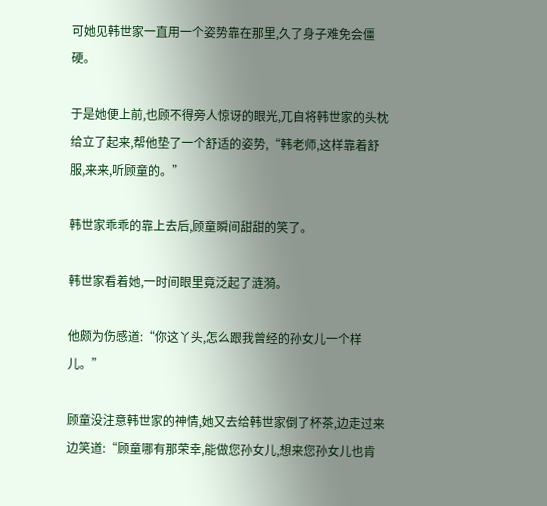可她见韩世家一直用一个姿势靠在那里,久了身子难免会僵硬。

于是她便上前,也顾不得旁人惊讶的眼光,兀自将韩世家的头枕给立了起来,帮他垫了一个舒适的姿势,“韩老师,这样靠着舒服,来来,听顾童的。”

韩世家乖乖的靠上去后,顾童瞬间甜甜的笑了。

韩世家看着她,一时间眼里竟泛起了涟漪。

他颇为伤感道:“你这丫头,怎么跟我曾经的孙女儿一个样儿。”

顾童没注意韩世家的神情,她又去给韩世家倒了杯茶,边走过来边笑道:“顾童哪有那荣幸,能做您孙女儿,想来您孙女儿也肯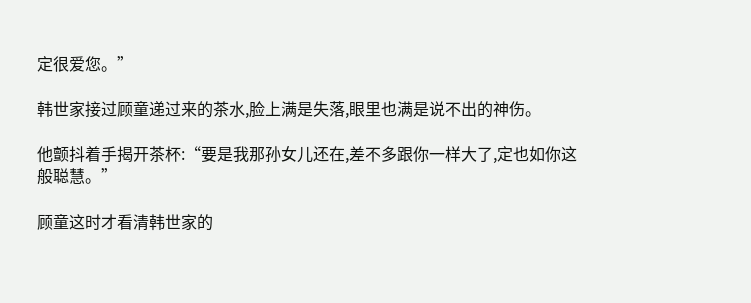定很爱您。”

韩世家接过顾童递过来的茶水,脸上满是失落,眼里也满是说不出的神伤。

他颤抖着手揭开茶杯:“要是我那孙女儿还在,差不多跟你一样大了,定也如你这般聪慧。”

顾童这时才看清韩世家的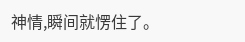神情,瞬间就愣住了。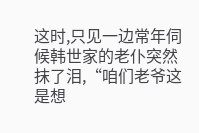这时,只见一边常年伺候韩世家的老仆突然抹了泪,“咱们老爷这是想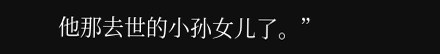他那去世的小孙女儿了。”